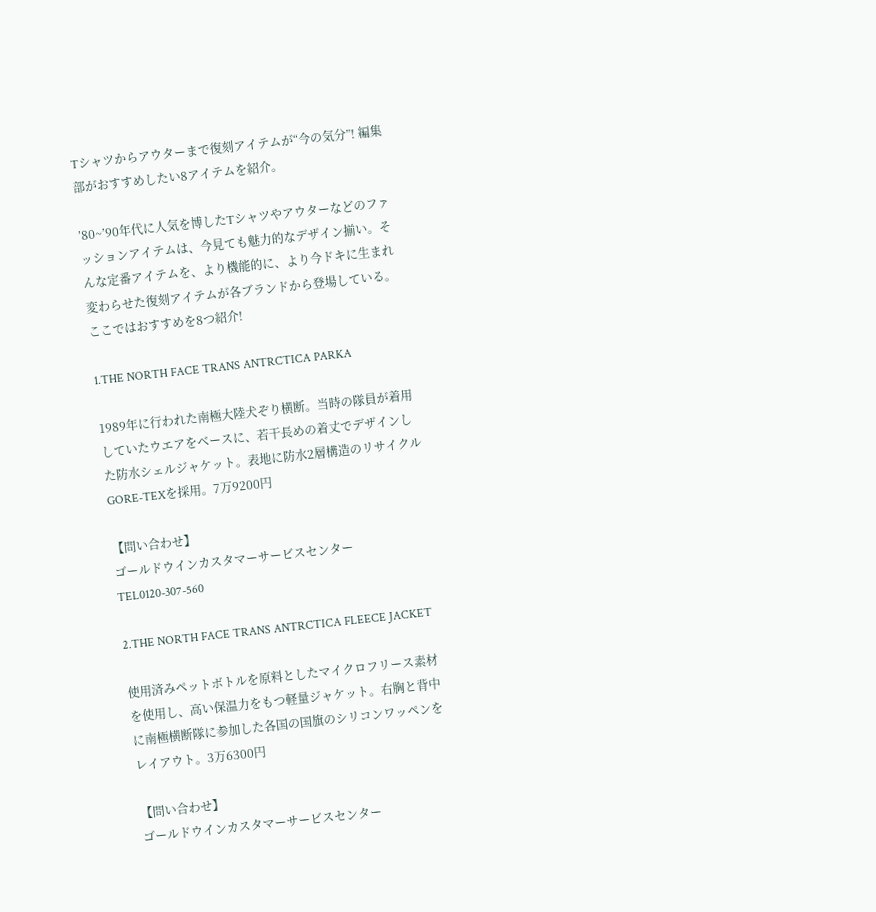Tシャツからアウターまで復刻アイテムが“今の気分”! 編集部がおすすめしたい8アイテムを紹介。

’80~’90年代に人気を博したTシャツやアウターなどのファッションアイテムは、今見ても魅力的なデザイン揃い。そんな定番アイテムを、より機能的に、より今ドキに生まれ変わらせた復刻アイテムが各ブランドから登場している。ここではおすすめを8つ紹介!

1.THE NORTH FACE TRANS ANTRCTICA PARKA

1989年に行われた南極大陸犬ぞり横断。当時の隊員が着用していたウエアをベースに、若干長めの着丈でデザインした防水シェルジャケット。表地に防水2層構造のリサイクルGORE-TEXを採用。7万9200円

【問い合わせ】
ゴールドウインカスタマーサービスセンター
TEL0120-307-560

2.THE NORTH FACE TRANS ANTRCTICA FLEECE JACKET

使用済みペットボトルを原料としたマイクロフリース素材を使用し、高い保温力をもつ軽量ジャケット。右胸と背中に南極横断隊に参加した各国の国旗のシリコンワッペンをレイアウト。3万6300円

【問い合わせ】
ゴールドウインカスタマーサービスセンター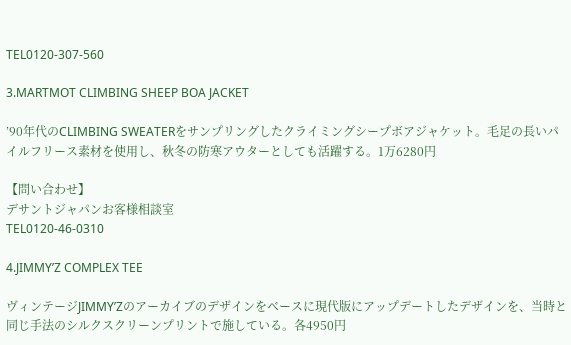TEL0120-307-560

3.MARTMOT CLIMBING SHEEP BOA JACKET

’90年代のCLIMBING SWEATERをサンプリングしたクライミングシープボアジャケット。毛足の長いパイルフリース素材を使用し、秋冬の防寒アウターとしても活躍する。1万6280円

【問い合わせ】
デサントジャパンお客様相談室
TEL0120-46-0310

4.JIMMY’Z COMPLEX TEE

ヴィンテージJIMMY’Zのアーカイブのデザインをベースに現代版にアップデートしたデザインを、当時と同じ手法のシルクスクリーンプリントで施している。各4950円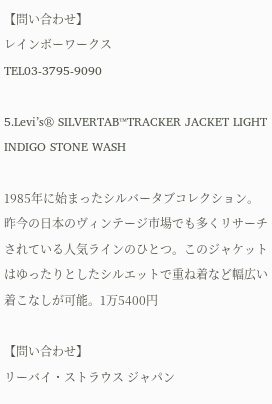【問い合わせ】
レインボーワークス
TEL03-3795-9090

5.Levi’s® SILVERTAB™TRACKER JACKET LIGHT INDIGO STONE WASH

1985年に始まったシルバータブコレクション。昨今の日本のヴィンテージ市場でも多くリサーチされている人気ラインのひとつ。このジャケットはゆったりとしたシルエットで重ね着など幅広い着こなしが可能。1万5400円

【問い合わせ】
リーバイ・ストラウス ジャパン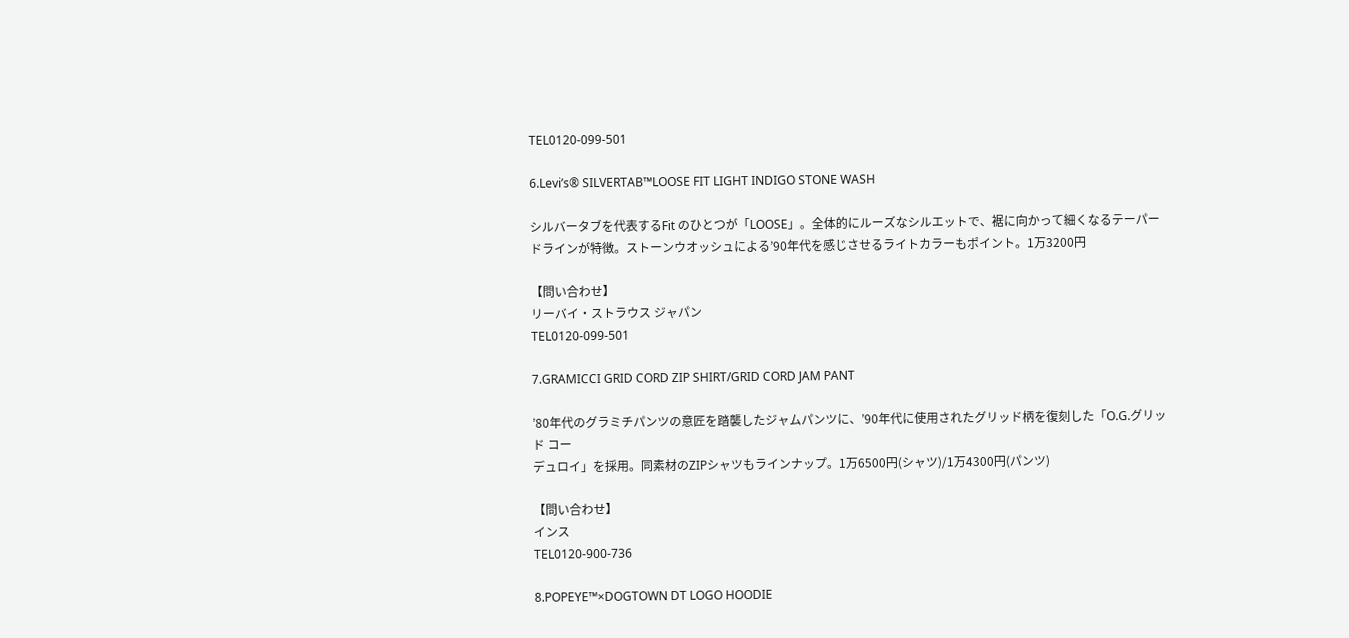TEL0120-099-501

6.Levi’s® SILVERTAB™LOOSE FIT LIGHT INDIGO STONE WASH

シルバータブを代表するFit のひとつが「LOOSE」。全体的にルーズなシルエットで、裾に向かって細くなるテーパードラインが特徴。ストーンウオッシュによる’90年代を感じさせるライトカラーもポイント。1万3200円

【問い合わせ】
リーバイ・ストラウス ジャパン
TEL0120-099-501

7.GRAMICCI GRID CORD ZIP SHIRT/GRID CORD JAM PANT

’80年代のグラミチパンツの意匠を踏襲したジャムパンツに、’90年代に使用されたグリッド柄を復刻した「O.G.グリッド コー
デュロイ」を採用。同素材のZIPシャツもラインナップ。1万6500円(シャツ)/1万4300円(パンツ)

【問い合わせ】
インス
TEL0120-900-736

8.POPEYE™×DOGTOWN DT LOGO HOODIE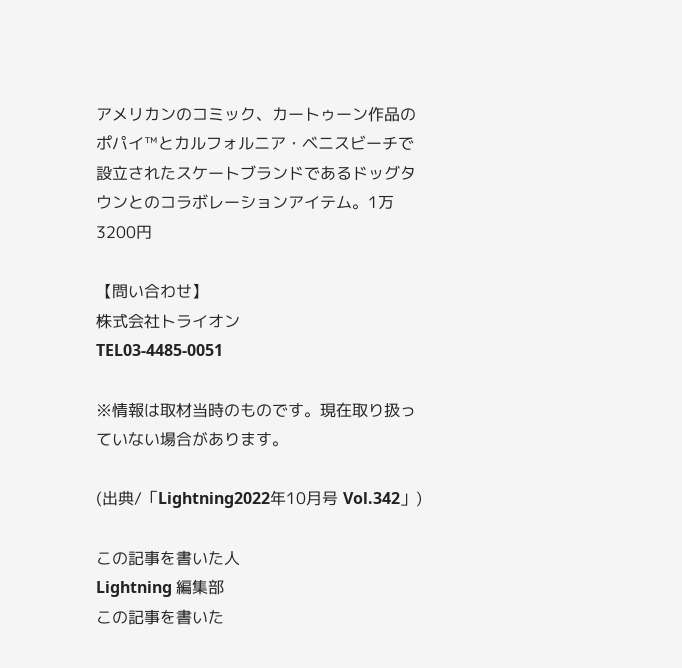アメリカンのコミック、カートゥーン作品のポパイ™とカルフォルニア・ベニスビーチで設立されたスケートブランドであるドッグタウンとのコラボレーションアイテム。1万3200円

【問い合わせ】
株式会社トライオン
TEL03-4485-0051

※情報は取材当時のものです。現在取り扱っていない場合があります。

(出典/「Lightning2022年10月号 Vol.342」)

この記事を書いた人
Lightning 編集部
この記事を書いた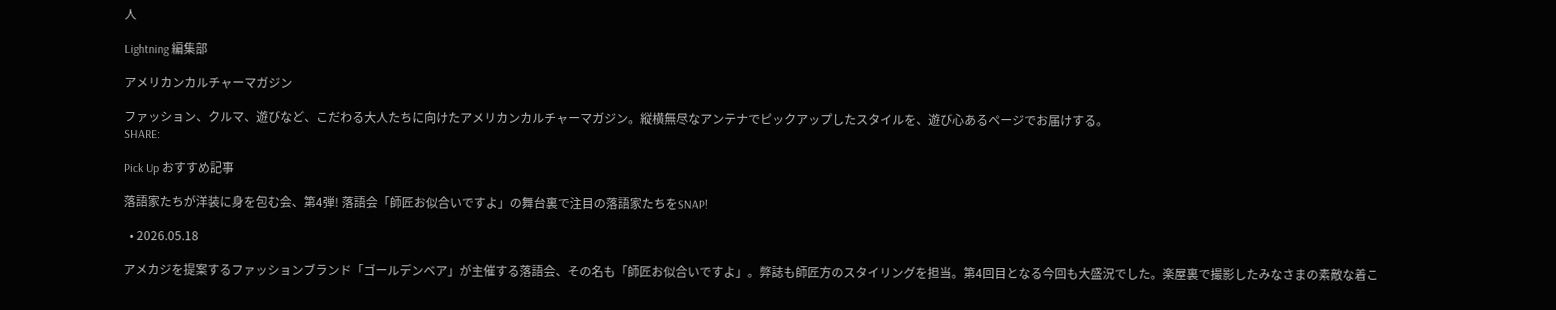人

Lightning 編集部

アメリカンカルチャーマガジン

ファッション、クルマ、遊びなど、こだわる大人たちに向けたアメリカンカルチャーマガジン。縦横無尽なアンテナでピックアップしたスタイルを、遊び心あるページでお届けする。
SHARE:

Pick Up おすすめ記事

落語家たちが洋装に身を包む会、第4弾! 落語会「師匠お似合いですよ」の舞台裏で注目の落語家たちをSNAP!

  • 2026.05.18

アメカジを提案するファッションブランド「ゴールデンベア」が主催する落語会、その名も「師匠お似合いですよ」。弊誌も師匠方のスタイリングを担当。第4回目となる今回も大盛況でした。楽屋裏で撮影したみなさまの素敵な着こ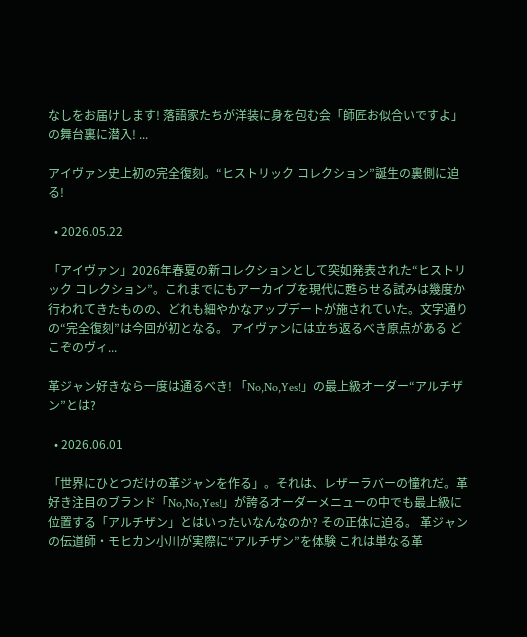なしをお届けします! 落語家たちが洋装に身を包む会「師匠お似合いですよ」の舞台裏に潜入! ...

アイヴァン史上初の完全復刻。“ヒストリック コレクション”誕生の裏側に迫る!

  • 2026.05.22

「アイヴァン」2026年春夏の新コレクションとして突如発表された“ヒストリック コレクション”。これまでにもアーカイブを現代に甦らせる試みは幾度か行われてきたものの、どれも細やかなアップデートが施されていた。文字通りの“完全復刻”は今回が初となる。 アイヴァンには立ち返るべき原点がある どこぞのヴィ...

革ジャン好きなら一度は通るべき! 「No,No,Yes!」の最上級オーダー“アルチザン”とは?

  • 2026.06.01

「世界にひとつだけの革ジャンを作る」。それは、レザーラバーの憧れだ。革好き注目のブランド「No,No,Yes!」が誇るオーダーメニューの中でも最上級に位置する「アルチザン」とはいったいなんなのか? その正体に迫る。 革ジャンの伝道師・モヒカン小川が実際に“アルチザン”を体験 これは単なる革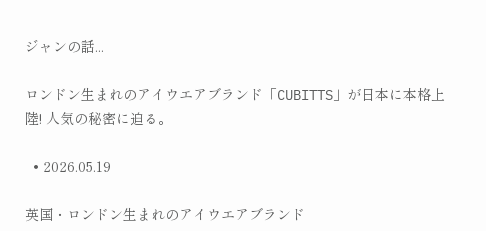ジャンの話...

ロンドン生まれのアイウエアブランド「CUBITTS」が日本に本格上陸! 人気の秘密に迫る。

  • 2026.05.19

英国・ロンドン生まれのアイウエアブランド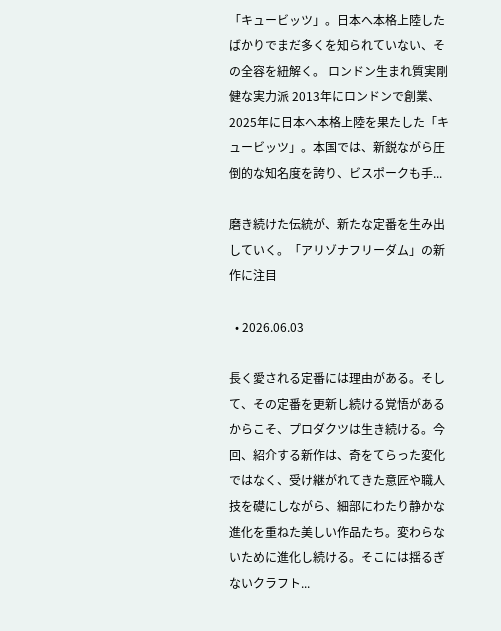「キュービッツ」。日本へ本格上陸したばかりでまだ多くを知られていない、その全容を紐解く。 ロンドン生まれ質実剛健な実力派 2013年にロンドンで創業、2025年に日本へ本格上陸を果たした「キュービッツ」。本国では、新鋭ながら圧倒的な知名度を誇り、ビスポークも手...

磨き続けた伝統が、新たな定番を生み出していく。「アリゾナフリーダム」の新作に注目

  • 2026.06.03

長く愛される定番には理由がある。そして、その定番を更新し続ける覚悟があるからこそ、プロダクツは生き続ける。今回、紹介する新作は、奇をてらった変化ではなく、受け継がれてきた意匠や職人技を礎にしながら、細部にわたり静かな進化を重ねた美しい作品たち。変わらないために進化し続ける。そこには揺るぎないクラフト...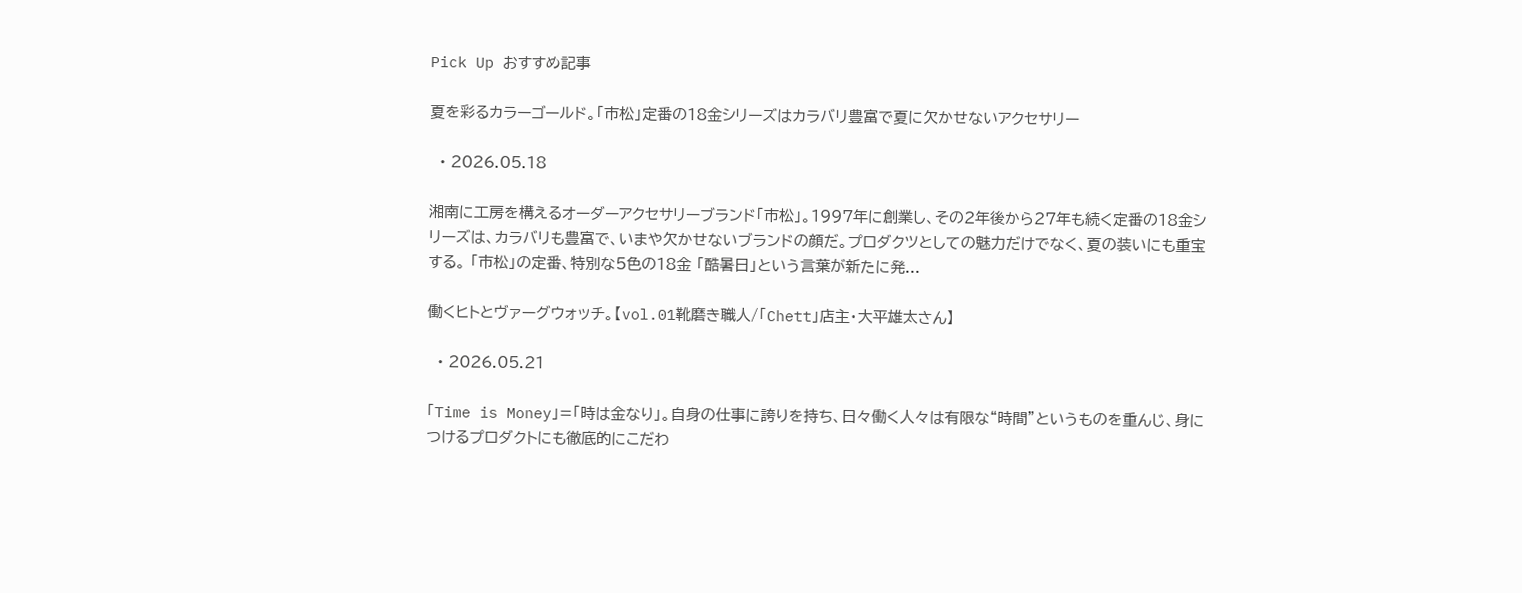Pick Up おすすめ記事

夏を彩るカラーゴールド。「市松」定番の18金シリーズはカラバリ豊富で夏に欠かせないアクセサリー

  • 2026.05.18

湘南に工房を構えるオーダーアクセサリーブランド「市松」。1997年に創業し、その2年後から27年も続く定番の18金シリーズは、カラバリも豊富で、いまや欠かせないブランドの顔だ。プロダクツとしての魅力だけでなく、夏の装いにも重宝する。 「市松」の定番、特別な5色の18金 「酷暑日」という言葉が新たに発...

働くヒトとヴァーグウォッチ。【vol.01靴磨き職人/「Chett」店主・大平雄太さん】

  • 2026.05.21

「Time is Money」=「時は金なり」。自身の仕事に誇りを持ち、日々働く人々は有限な“時間”というものを重んじ、身につけるプロダクトにも徹底的にこだわ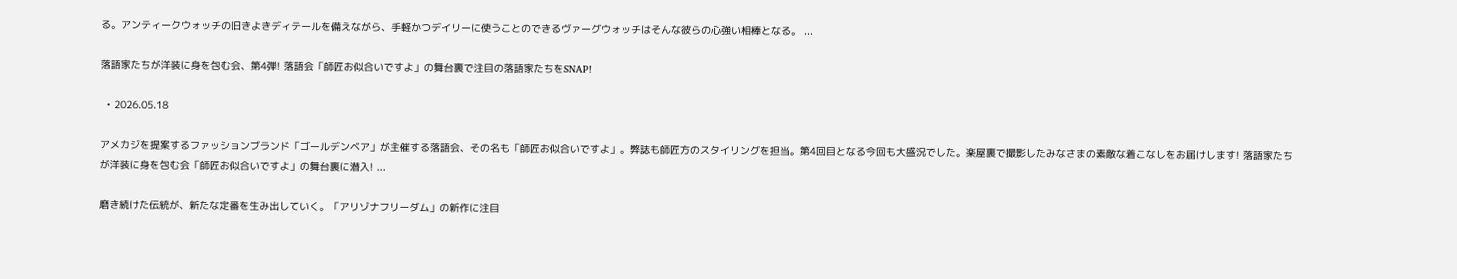る。アンティークウォッチの旧きよきディテールを備えながら、手軽かつデイリーに使うことのできるヴァーグウォッチはそんな彼らの心強い相棒となる。 ...

落語家たちが洋装に身を包む会、第4弾! 落語会「師匠お似合いですよ」の舞台裏で注目の落語家たちをSNAP!

  • 2026.05.18

アメカジを提案するファッションブランド「ゴールデンベア」が主催する落語会、その名も「師匠お似合いですよ」。弊誌も師匠方のスタイリングを担当。第4回目となる今回も大盛況でした。楽屋裏で撮影したみなさまの素敵な着こなしをお届けします! 落語家たちが洋装に身を包む会「師匠お似合いですよ」の舞台裏に潜入! ...

磨き続けた伝統が、新たな定番を生み出していく。「アリゾナフリーダム」の新作に注目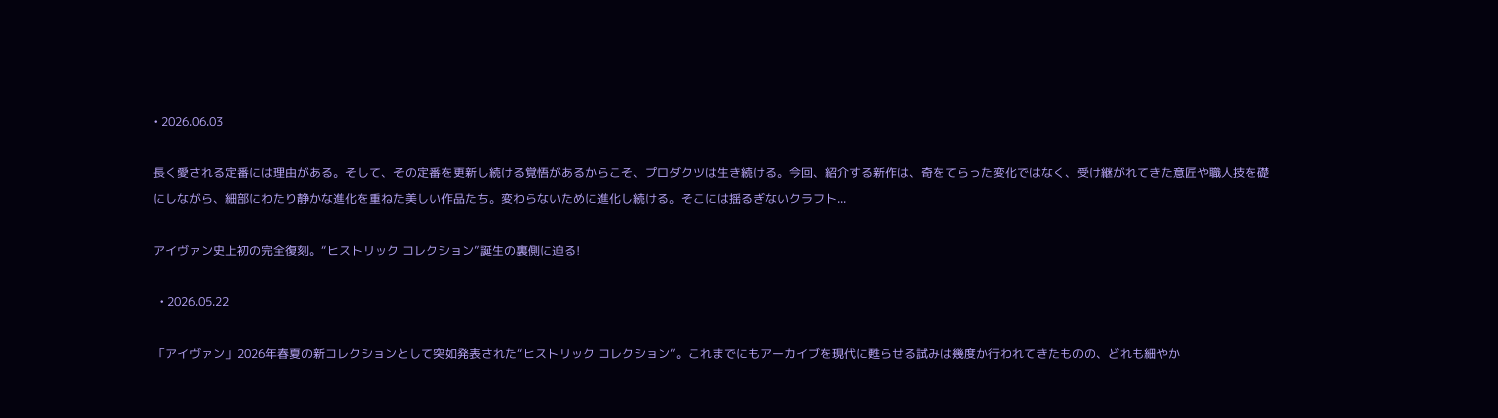• 2026.06.03

長く愛される定番には理由がある。そして、その定番を更新し続ける覚悟があるからこそ、プロダクツは生き続ける。今回、紹介する新作は、奇をてらった変化ではなく、受け継がれてきた意匠や職人技を礎にしながら、細部にわたり静かな進化を重ねた美しい作品たち。変わらないために進化し続ける。そこには揺るぎないクラフト...

アイヴァン史上初の完全復刻。“ヒストリック コレクション”誕生の裏側に迫る!

  • 2026.05.22

「アイヴァン」2026年春夏の新コレクションとして突如発表された“ヒストリック コレクション”。これまでにもアーカイブを現代に甦らせる試みは幾度か行われてきたものの、どれも細やか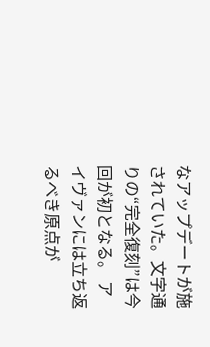なアップデートが施されていた。文字通りの“完全復刻”は今回が初となる。 アイヴァンには立ち返るべき原点が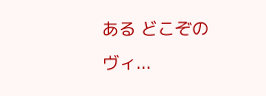ある どこぞのヴィ...